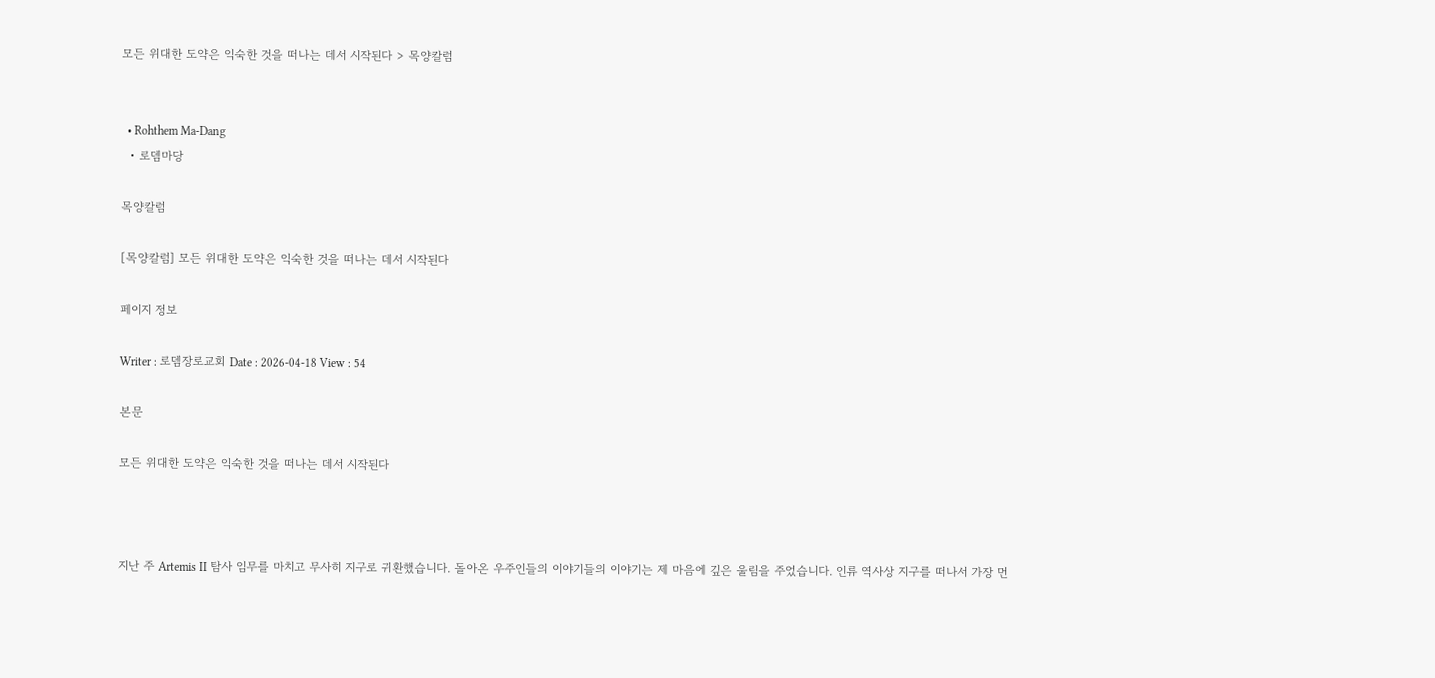모든 위대한 도약은 익숙한 것을 떠나는 데서 시작된다 > 목양칼럼


  • Rohthem Ma-Dang
  • 로뎀마당

목양칼럼

[목양칼럼] 모든 위대한 도약은 익숙한 것을 떠나는 데서 시작된다

페이지 정보

Writer : 로뎀장로교회 Date : 2026-04-18 View : 54

본문

모든 위대한 도약은 익숙한 것을 떠나는 데서 시작된다



지난 주 Artemis II 탐사 임무를 마치고 무사히 지구로 귀환했습니다. 돌아온 우주인들의 이야기들의 이야기는 제 마음에 깊은 울림을 주었습니다. 인류 역사상 지구를 떠나서 가장 먼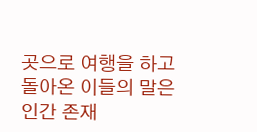곳으로 여행을 하고 돌아온 이들의 말은 인간 존재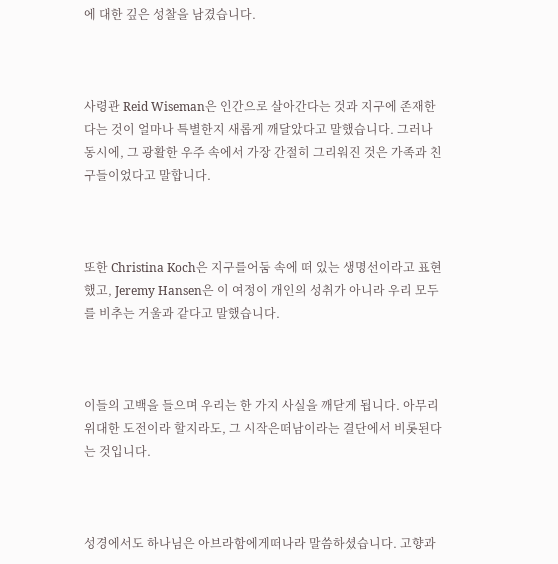에 대한 깊은 성찰을 남겼습니다.



사령관 Reid Wiseman은 인간으로 살아간다는 것과 지구에 존재한다는 것이 얼마나 특별한지 새롭게 깨달았다고 말했습니다. 그러나 동시에, 그 광활한 우주 속에서 가장 간절히 그리워진 것은 가족과 친구들이었다고 말합니다.



또한 Christina Koch은 지구를어둠 속에 떠 있는 생명선이라고 표현했고, Jeremy Hansen은 이 여정이 개인의 성취가 아니라 우리 모두를 비추는 거울과 같다고 말했습니다.



이들의 고백을 들으며 우리는 한 가지 사실을 깨닫게 됩니다. 아무리 위대한 도전이라 할지라도, 그 시작은떠남이라는 결단에서 비롯된다는 것입니다.



성경에서도 하나님은 아브라함에게떠나라 말씀하셨습니다. 고향과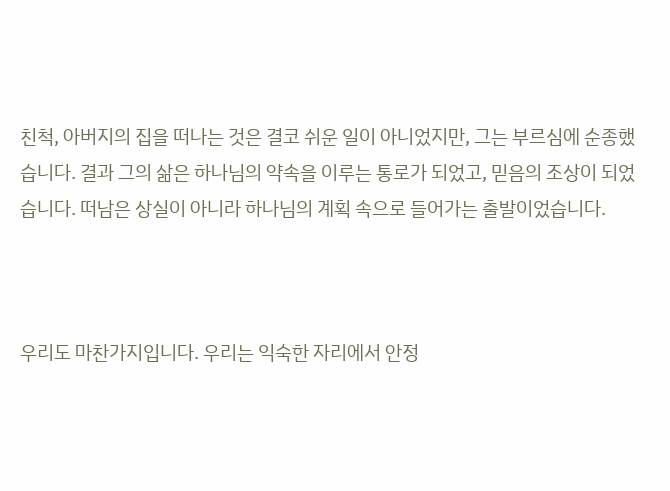친척, 아버지의 집을 떠나는 것은 결코 쉬운 일이 아니었지만, 그는 부르심에 순종했습니다. 결과 그의 삶은 하나님의 약속을 이루는 통로가 되었고, 믿음의 조상이 되었습니다. 떠남은 상실이 아니라 하나님의 계획 속으로 들어가는 출발이었습니다.



우리도 마찬가지입니다. 우리는 익숙한 자리에서 안정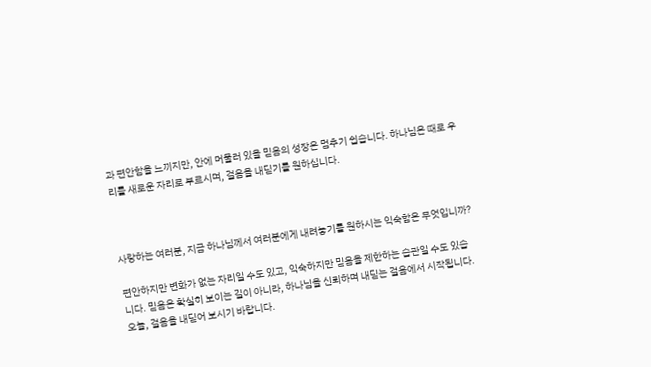과 편안함을 느끼지만, 안에 머물러 있을 믿음의 성장은 멈추기 쉽습니다. 하나님은 때로 우리를 새로운 자리로 부르시며, 걸음을 내딛기를 원하십니다.



사랑하는 여러분, 지금 하나님께서 여러분에게 내려놓기를 원하시는 익숙함은 무엇입니까?

편안하지만 변화가 없는 자리일 수도 있고, 익숙하지만 믿음을 제한하는 습관일 수도 있습니다. 믿음은 확실히 보이는 길이 아니라, 하나님을 신뢰하며 내딛는 걸음에서 시작됩니다. 오늘, 걸음을 내딛어 보시기 바랍니다.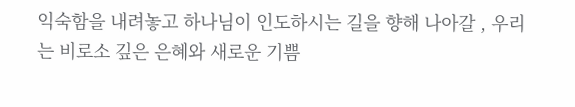익숙함을 내려놓고 하나님이 인도하시는 길을 향해 나아갈 , 우리는 비로소 깊은 은혜와 새로운 기쁨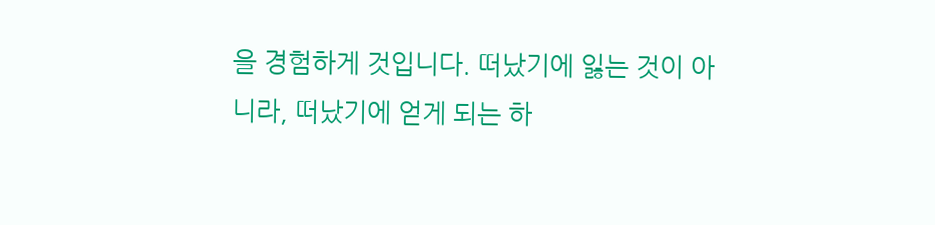을 경험하게 것입니다. 떠났기에 잃는 것이 아니라, 떠났기에 얻게 되는 하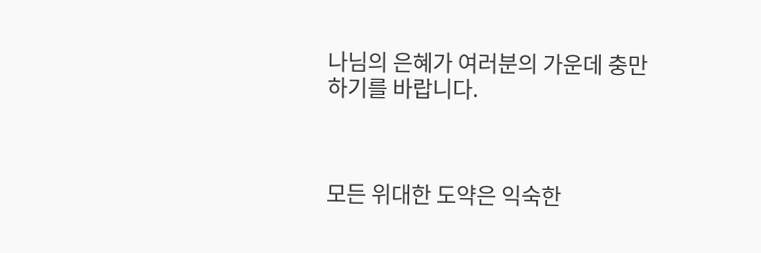나님의 은혜가 여러분의 가운데 충만하기를 바랍니다.



모든 위대한 도약은 익숙한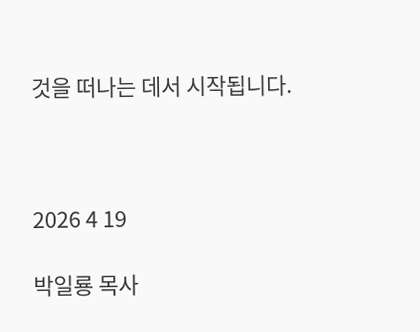것을 떠나는 데서 시작됩니다.



2026 4 19

박일룡 목사